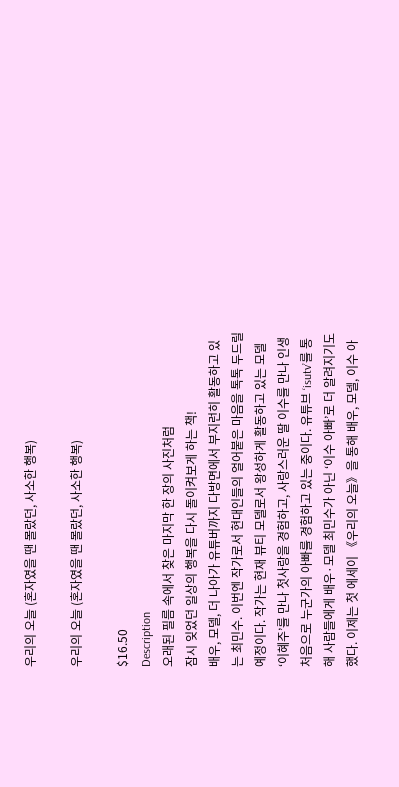우리의 오늘 (혼자였을 땐 몰랐던, 사소한 행복)

우리의 오늘 (혼자였을 땐 몰랐던, 사소한 행복)

$16.50
Description
오래된 필름 속에서 찾은 마지막 한 장의 사진처럼
잠시 잊었던 일상의 행복을 다시 돌이켜보게 하는 책!
배우, 모델, 더 나아가 유튜버까지 다방면에서 부지런히 활동하고 있는 최민수. 이번엔 작가로서 현대인들의 얼어붙은 마음을 톡톡 두드릴 예정이다. 작가는 현재 뷰티 모델로서 왕성하게 활동하고 있는 모델 ‘이혜주’를 만나 첫사랑을 경험하고, 사랑스러운 딸 이수를 만나 인생 처음으로 누군가의 아빠를 경험하고 있는 중이다. 유튜브 ‘isutv’를 통해 사람들에게 배우·모델 최민수가 아닌 ‘이수 아빠’로 더 알려지기도 했다. 이제는 첫 에세이 《우리의 오늘》을 통해 배우, 모델, 이수 아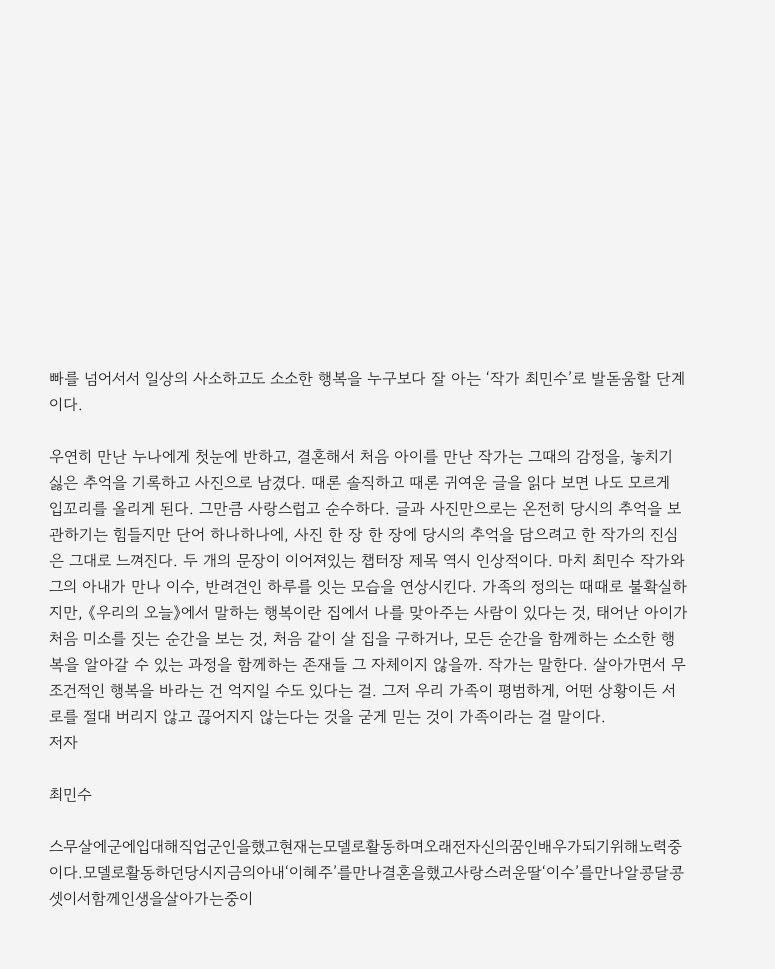빠를 넘어서서 일상의 사소하고도 소소한 행복을 누구보다 잘 아는 ‘작가 최민수’로 발돋움할 단계이다.

우연히 만난 누나에게 첫눈에 반하고, 결혼해서 처음 아이를 만난 작가는 그때의 감정을, 놓치기 싫은 추억을 기록하고 사진으로 남겼다. 때론 솔직하고 때론 귀여운 글을 읽다 보면 나도 모르게 입꼬리를 올리게 된다. 그만큼 사랑스럽고 순수하다. 글과 사진만으로는 온전히 당시의 추억을 보관하기는 힘들지만 단어 하나하나에, 사진 한 장 한 장에 당시의 추억을 담으려고 한 작가의 진심은 그대로 느껴진다. 두 개의 문장이 이어져있는 챕터장 제목 역시 인상적이다. 마치 최민수 작가와 그의 아내가 만나 이수, 반려견인 하루를 잇는 모습을 연상시킨다. 가족의 정의는 때때로 불확실하지만, 《우리의 오늘》에서 말하는 행복이란 집에서 나를 맞아주는 사람이 있다는 것, 태어난 아이가 처음 미소를 짓는 순간을 보는 것, 처음 같이 살 집을 구하거나, 모든 순간을 함께하는 소소한 행복을 알아갈 수 있는 과정을 함께하는 존재들 그 자체이지 않을까. 작가는 말한다. 살아가면서 무조건적인 행복을 바라는 건 억지일 수도 있다는 걸. 그저 우리 가족이 평범하게, 어떤 상황이든 서로를 절대 버리지 않고 끊어지지 않는다는 것을 굳게 믿는 것이 가족이라는 걸 말이다.
저자

최민수

스무살에군에입대해직업군인을했고현재는모델로활동하며오래전자신의꿈인배우가되기위해노력중이다.모델로활동하던당시지금의아내‘이혜주’를만나결혼을했고사랑스러운딸‘이수’를만나알콩달콩셋이서함께인생을살아가는중이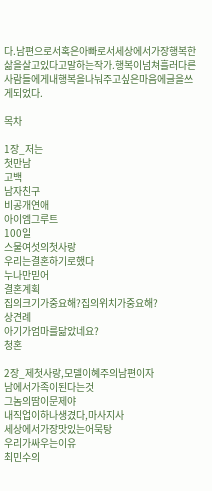다.남편으로서혹은아빠로서세상에서가장행복한삶을살고있다고말하는작가.행복이넘쳐흘러다른사람들에게내행복을나눠주고싶은마음에글을쓰게되었다.

목차

1장_저는
첫만남
고백
남자친구
비공개연애
아이엠그루트
100일
스물여섯의첫사랑
우리는결혼하기로했다
누나만믿어
결혼계획
집의크기가중요해?집의위치가중요해?
상견례
아기가엄마를닮았네요?
청혼

2장_제첫사랑,모델이혜주의남편이자
남에서가족이된다는것
그놈의땀이문제야
내직업이하나생겼다,마사지사
세상에서가장맛있는어묵탕
우리가싸우는이유
최민수의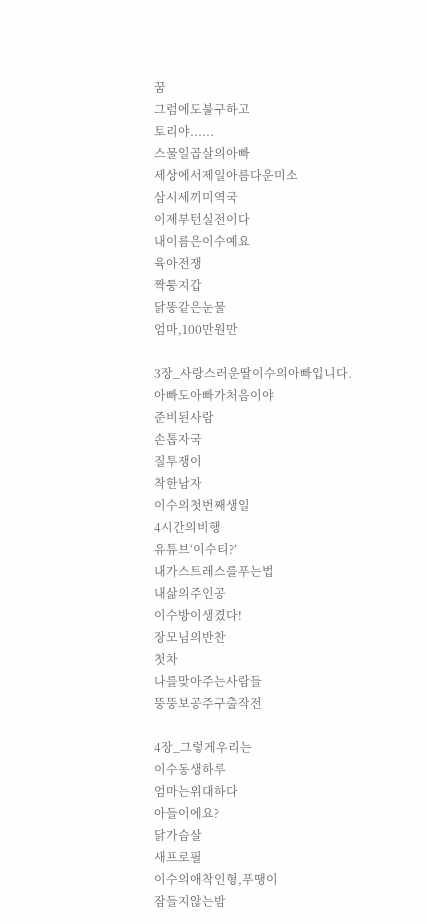꿈
그럼에도불구하고
토리야......
스물일곱살의아빠
세상에서제일아름다운미소
삼시세끼미역국
이제부턴실전이다
내이름은이수예요
육아전쟁
짝퉁지갑
닭똥같은눈물
엄마,100만원만

3장_사랑스러운딸이수의아빠입니다.
아빠도아빠가처음이야
준비된사람
손톱자국
질투쟁이
착한남자
이수의첫번째생일
4시간의비행
유튜브‘이수티?’
내가스트레스를푸는법
내삶의주인공
이수방이생겼다!
장모님의반찬
첫차
나를맞아주는사람들
뚱뚱보공주구출작전

4장_그렇게우리는
이수동생하루
엄마는위대하다
아들이에요?
닭가슴살
새프로필
이수의애착인형,푸땡이
잠들지않는밤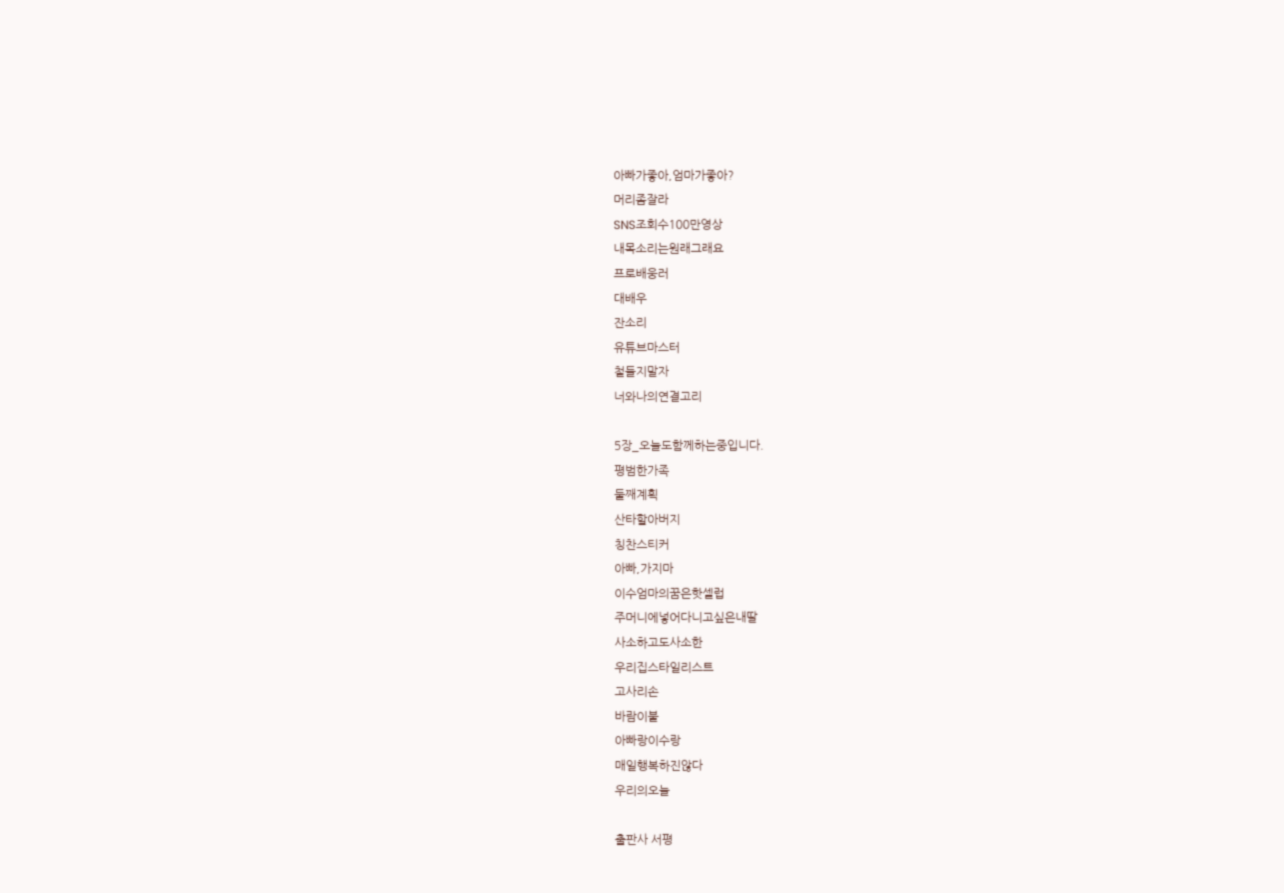아빠가좋아,엄마가좋아?
머리좀잘라
SNS조회수100만영상
내목소리는원래그래요
프로배웅러
대배우
잔소리
유튜브마스터
철들지말자
너와나의연결고리

5장_오늘도함께하는중입니다.
평범한가족
둘째계획
산타할아버지
칭찬스티커
아빠,가지마
이수엄마의꿈은핫셀럽
주머니에넣어다니고싶은내딸
사소하고도사소한
우리집스타일리스트
고사리손
바람이불
아빠랑이수랑
매일행복하진않다
우리의오늘

출판사 서평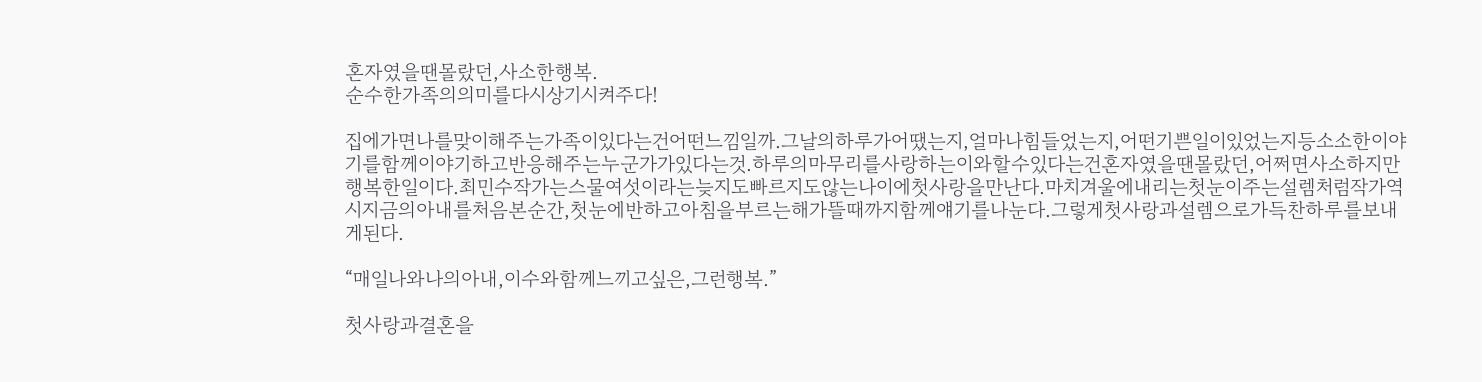혼자였을땐몰랐던,사소한행복.
순수한가족의의미를다시상기시켜주다!

집에가면나를맞이해주는가족이있다는건어떤느낌일까.그날의하루가어땠는지,얼마나힘들었는지,어떤기쁜일이있었는지등소소한이야기를함께이야기하고반응해주는누군가가있다는것.하루의마무리를사랑하는이와할수있다는건혼자였을땐몰랐던,어쩌면사소하지만행복한일이다.최민수작가는스물여섯이라는늦지도빠르지도않는나이에첫사랑을만난다.마치겨울에내리는첫눈이주는설렘처럼작가역시지금의아내를처음본순간,첫눈에반하고아침을부르는해가뜰때까지함께얘기를나눈다.그렇게첫사랑과설렘으로가득찬하루를보내게된다.

“매일나와나의아내,이수와함께느끼고싶은,그런행복.”

첫사랑과결혼을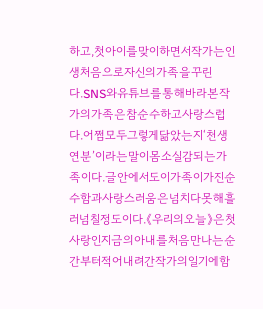하고,첫아이를맞이하면서작가는인생처음으로자신의가족을꾸린다.SNS와유튜브를통해바라본작가의가족은참순수하고사랑스럽다.어쩜모두그렇게닮았는지‘천생연분’이라는말이몸소실감되는가족이다.글안에서도이가족이가진순수함과사랑스러움은넘치다못해흘러넘칠정도이다.《우리의오늘》은첫사랑인지금의아내를처음만나는순간부터적어내려간작가의일기에함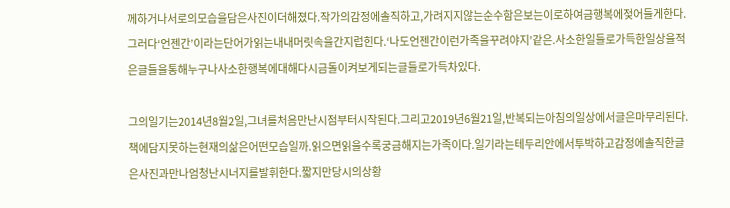께하거나서로의모습을담은사진이더해졌다.작가의감정에솔직하고,가려지지않는순수함은보는이로하여금행복에젖어들게한다.그러다‘언젠간’이라는단어가읽는내내머릿속을간지럽힌다.‘나도언젠간이런가족을꾸려야지’같은.사소한일들로가득한일상을적은글들을통해누구나사소한행복에대해다시금돌이켜보게되는글들로가득차있다.

그의일기는2014년8월2일,그녀를처음만난시점부터시작된다.그리고2019년6월21일,반복되는아침의일상에서글은마무리된다.책에담지못하는현재의삶은어떤모습일까.읽으면읽을수록궁금해지는가족이다.일기라는테두리안에서투박하고감정에솔직한글은사진과만나엄청난시너지를발휘한다.짧지만당시의상황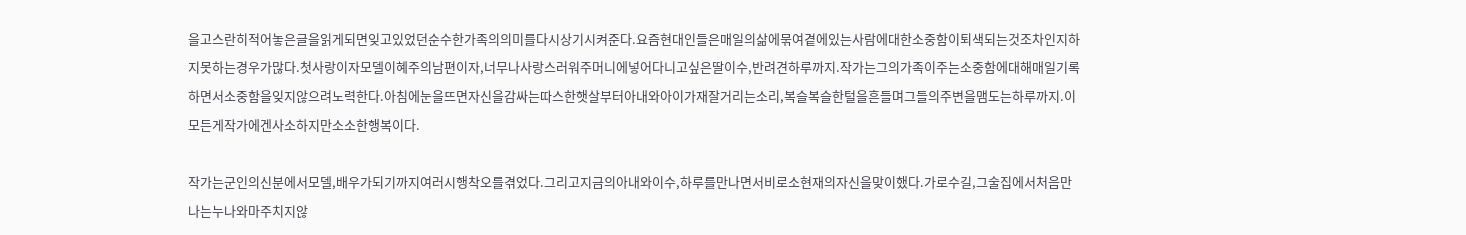을고스란히적어놓은글을읽게되면잊고있었던순수한가족의의미를다시상기시켜준다.요즘현대인들은매일의삶에묶여곁에있는사람에대한소중함이퇴색되는것조차인지하지못하는경우가많다.첫사랑이자모델이혜주의남편이자,너무나사랑스러워주머니에넣어다니고싶은딸이수,반려견하루까지.작가는그의가족이주는소중함에대해매일기록하면서소중함을잊지않으려노력한다.아침에눈을뜨면자신을감싸는따스한햇살부터아내와아이가재잘거리는소리,복슬복슬한털을흔들며그들의주변을맴도는하루까지.이모든게작가에겐사소하지만소소한행복이다.

작가는군인의신분에서모델,배우가되기까지여러시행착오를겪었다.그리고지금의아내와이수,하루를만나면서비로소현재의자신을맞이했다.가로수길,그술집에서처음만나는누나와마주치지않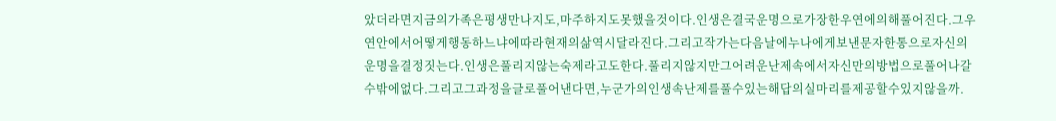았더라면지금의가족은평생만나지도,마주하지도못했을것이다.인생은결국운명으로가장한우연에의해풀어진다.그우연안에서어떻게행동하느냐에따라현재의삶역시달라진다.그리고작가는다음날에누나에게보낸문자한통으로자신의운명을결정짓는다.인생은풀리지않는숙제라고도한다.풀리지않지만그어려운난제속에서자신만의방법으로풀어나갈수밖에없다.그리고그과정을글로풀어낸다면,누군가의인생속난제를풀수있는해답의실마리를제공할수있지않을까.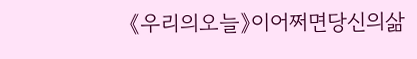《우리의오늘》이어쩌면당신의삶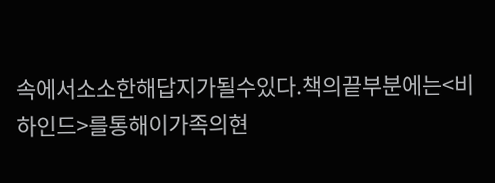속에서소소한해답지가될수있다.책의끝부분에는<비하인드>를통해이가족의현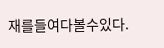재를들여다볼수있다.